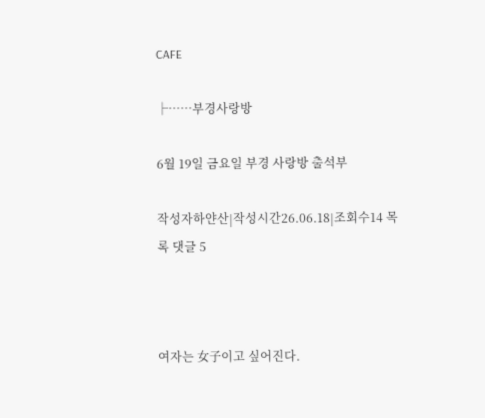CAFE

├……부경사랑방

6월 19일 금요일 부경 사랑방 출석부

작성자하얀산|작성시간26.06.18|조회수14 목록 댓글 5



여자는 女子이고 싶어진다.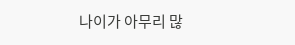나이가 아무리 많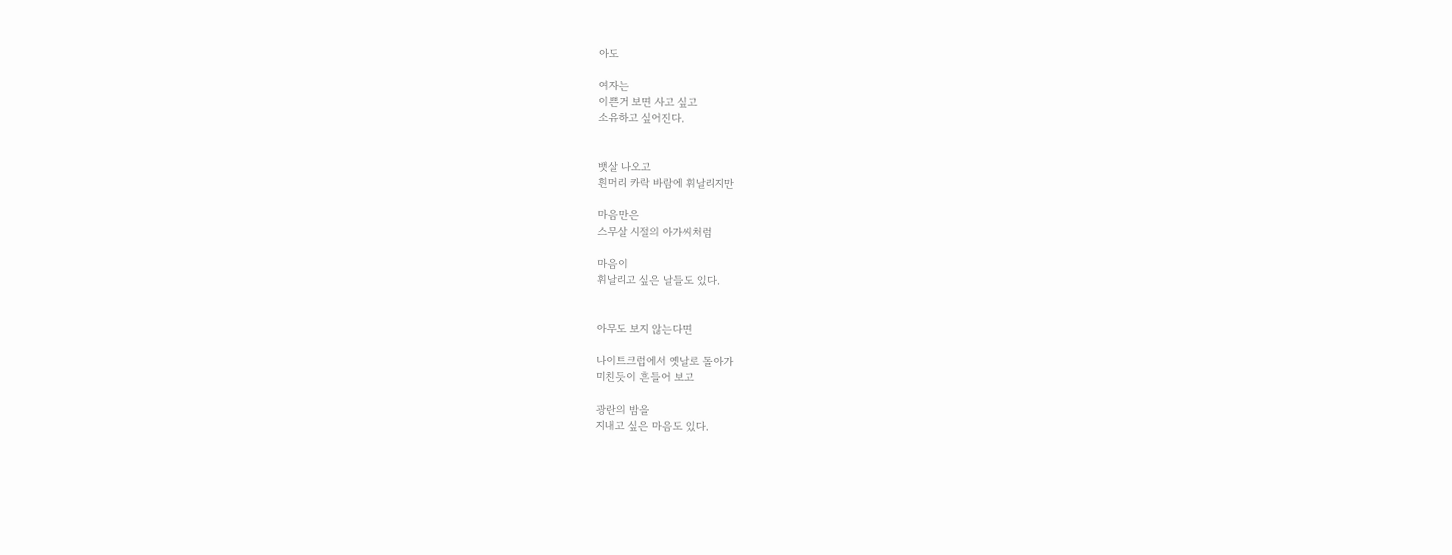아도

여자는
이쁜거 보면 사고 싶고
소유하고 싶어진다.


뱃살 나오고
흰머리 카락 바람에 휘날리지만

마음만은
스무살 시절의 아가씨처럼

마음이
휘날리고 싶은 날들도 있다.


아무도 보지 않는다면

나이트크럽에서 옛날로 돌아가
미친듯이 흔들어 보고

광란의 밤을
지내고 싶은 마음도 있다.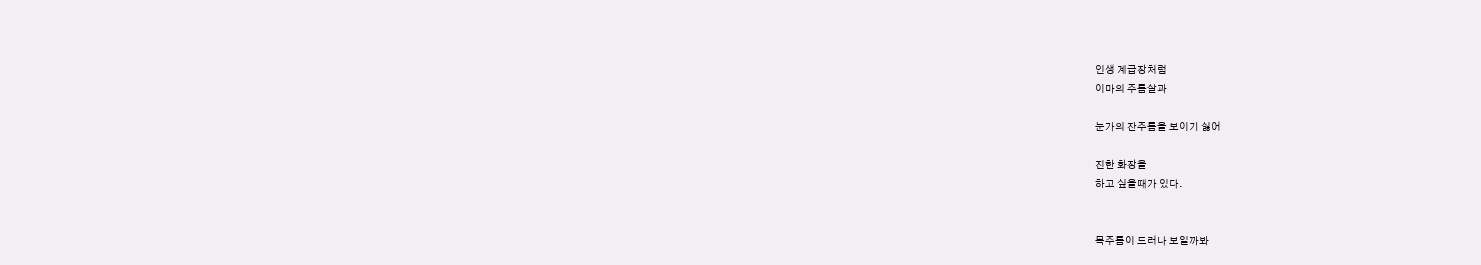인생 계급장처럼
이마의 주름살과

눈가의 잔주름을 보이기 싫어

진한 화장을
하고 싶을때가 있다.


목주름이 드러나 보일까봐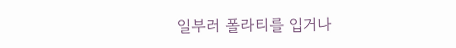일부러 폴라티를 입거나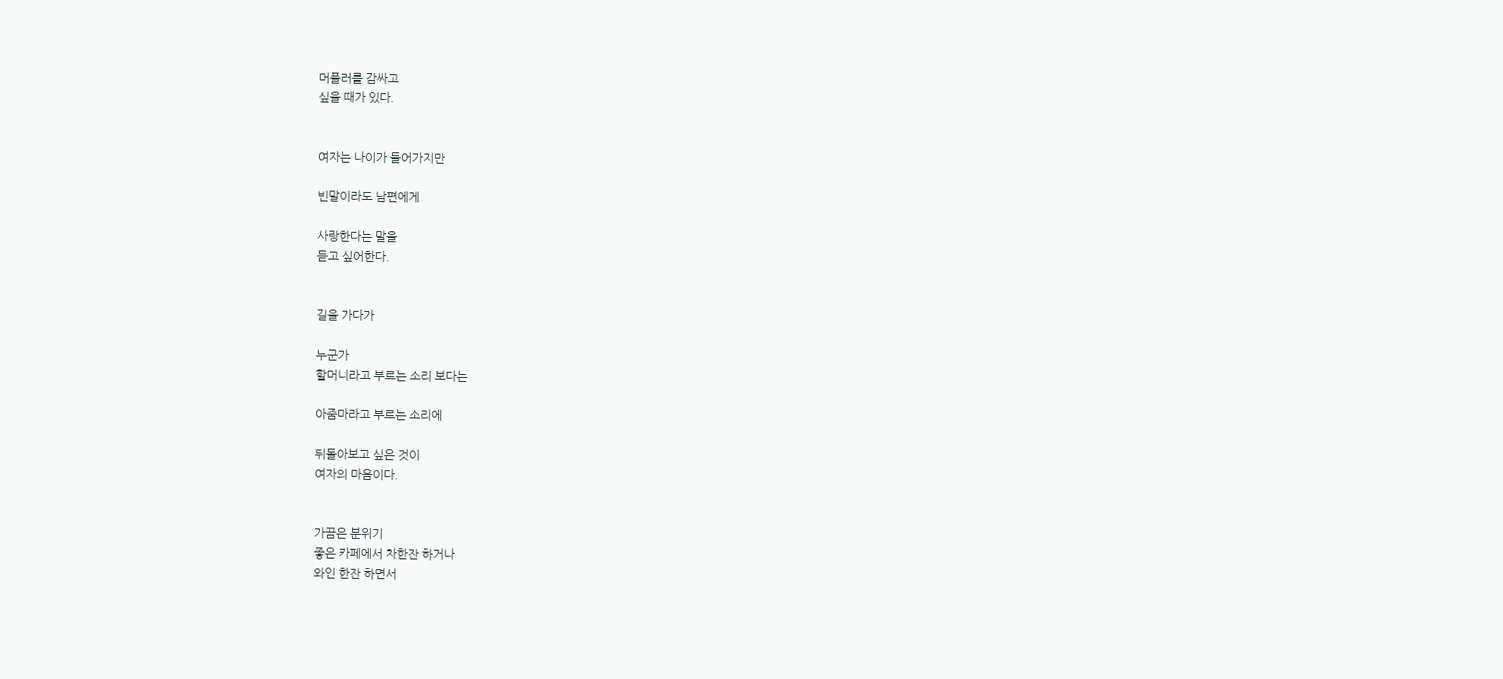머플러를 감싸고
싶을 때가 있다.


여자는 나이가 들어가지만

빈말이라도 남편에게

사랑한다는 말을
듣고 싶어한다.


길을 가다가

누군가
할머니라고 부르는 소리 보다는

아줌마라고 부르는 소리에

뒤돌아보고 싶은 것이
여자의 마음이다.


가끔은 분위기
좋은 카페에서 차한잔 하거나
와인 한잔 하면서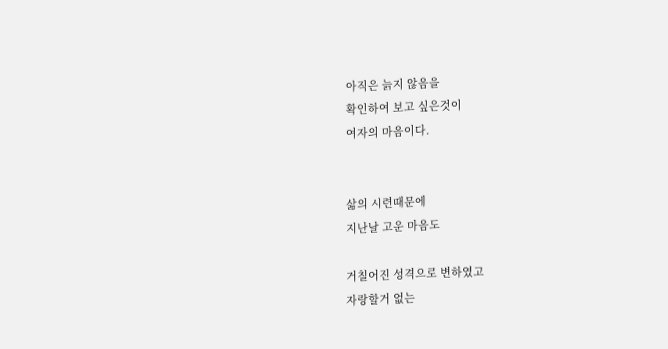아직은 늙지 않음을
확인하여 보고 싶은것이
여자의 마음이다.


삶의 시련때문에
지난날 고운 마음도

거칠어진 성격으로 변하였고
자랑할거 없는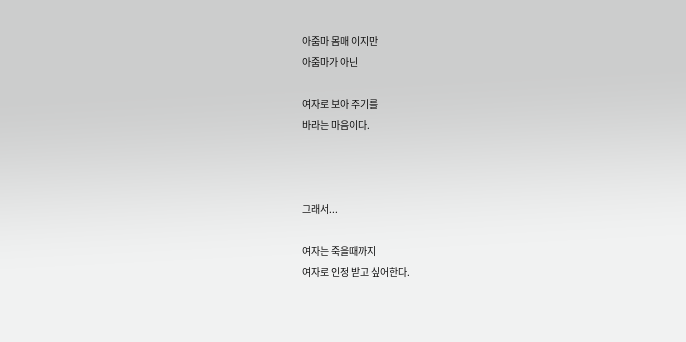아줌마 몸매 이지만
아줌마가 아닌

여자로 보아 주기를
바라는 마음이다.



그래서...

여자는 죽을때까지
여자로 인정 받고 싶어한다.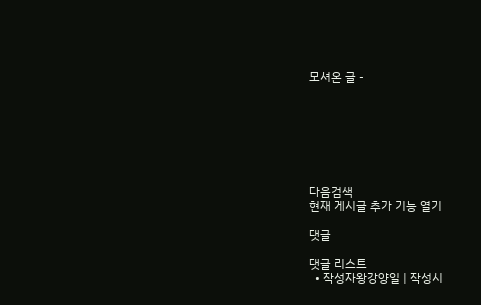모셔온 글 -







다음검색
현재 게시글 추가 기능 열기

댓글

댓글 리스트
  • 작성자왕강양일 | 작성시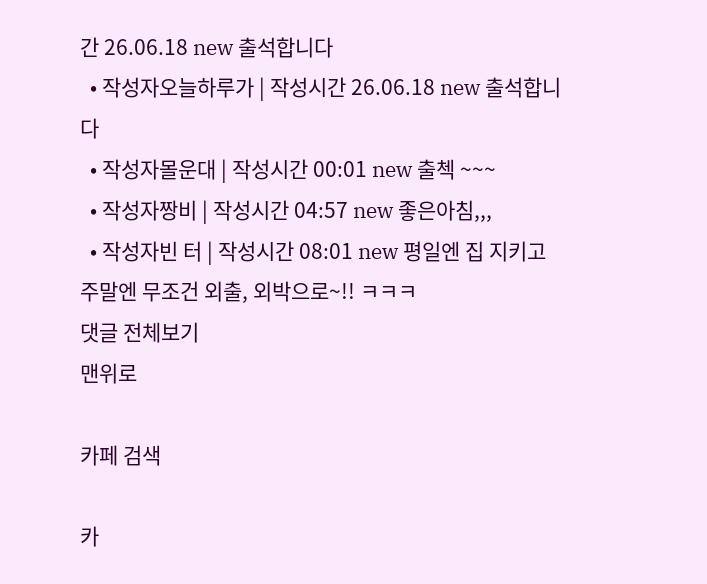간 26.06.18 new 출석합니다
  • 작성자오늘하루가 | 작성시간 26.06.18 new 출석합니다
  • 작성자몰운대 | 작성시간 00:01 new 출첵 ~~~
  • 작성자짱비 | 작성시간 04:57 new 좋은아침,,,
  • 작성자빈 터 | 작성시간 08:01 new 평일엔 집 지키고 주말엔 무조건 외출, 외박으로~!! ㅋㅋㅋ
댓글 전체보기
맨위로

카페 검색

카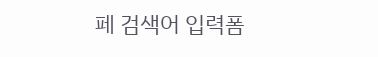페 검색어 입력폼